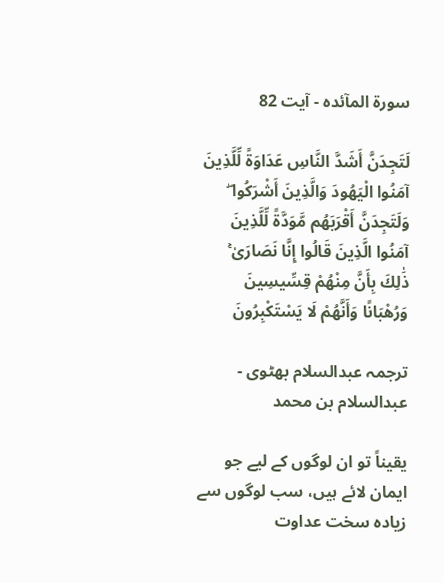سورة المآئدہ - آیت 82

لَتَجِدَنَّ أَشَدَّ النَّاسِ عَدَاوَةً لِّلَّذِينَ آمَنُوا الْيَهُودَ وَالَّذِينَ أَشْرَكُوا ۖ وَلَتَجِدَنَّ أَقْرَبَهُم مَّوَدَّةً لِّلَّذِينَ آمَنُوا الَّذِينَ قَالُوا إِنَّا نَصَارَىٰ ۚ ذَٰلِكَ بِأَنَّ مِنْهُمْ قِسِّيسِينَ وَرُهْبَانًا وَأَنَّهُمْ لَا يَسْتَكْبِرُونَ

ترجمہ عبدالسلام بھٹوی - عبدالسلام بن محمد

یقیناً تو ان لوگوں کے لیے جو ایمان لائے ہیں، سب لوگوں سے زیادہ سخت عداوت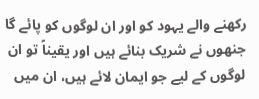رکھنے والے یہود کو اور ان لوگوں کو پائے گا جنھوں نے شریک بنائے ہیں اور یقیناً تو ان لوگوں کے لیے جو ایمان لائے ہیں، ان میں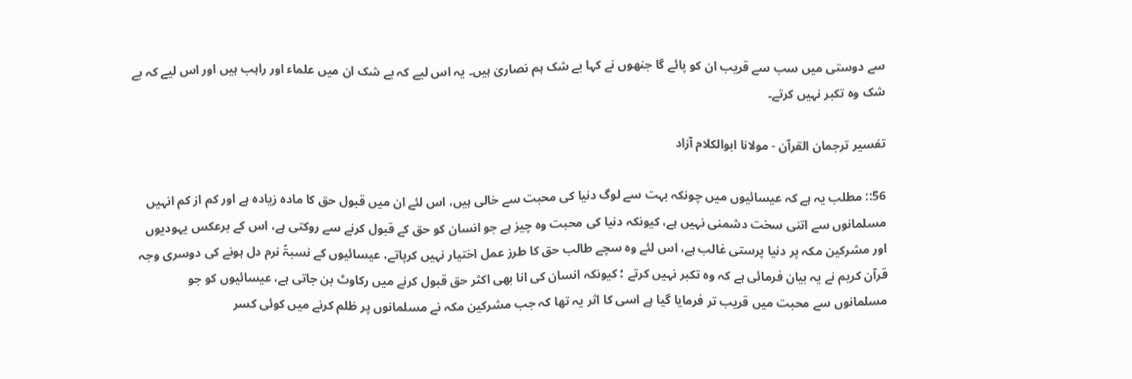سے دوستی میں سب سے قریب ان کو پائے گا جنھوں نے کہا بے شک ہم نصاریٰ ہیں۔ یہ اس لیے کہ بے شک ان میں علماء اور راہب ہیں اور اس لیے کہ بے شک وہ تکبر نہیں کرتے۔

تفسیر ترجمان القرآن - مولانا ابوالکلام آزاد

56:: مطلب یہ ہے کہ عیسائیوں میں چونکہ بہت سے لوگ دنیا کی محبت سے خالی ہیں، اس لئے ان میں قبول حق کا مادہ زیادہ ہے اور کم از کم انہیں مسلمانوں سے اتنی سخت دشمنی نہیں ہے، کیونکہ دنیا کی محبت وہ چیز ہے جو انسان کو حق کے قبول کرنے سے روکتی ہے، اس کے برعکس یہودیوں اور مشرکین مکہ پر دنیا پرستی غالب ہے، اس لئے وہ سچے طالب حق کا طرز عمل اختیار نہیں کرپاتے، عیسائیوں کے نسبۃً نرم دل ہونے کی دوسری وجہ قرآن کریم نے یہ بیان فرمائی ہے کہ وہ تکبر نہیں کرتے ؛ کیونکہ انسان کی انا بھی اکثر حق قبول کرنے میں رکاوٹ بن جاتی ہے، عیسائیوں کو جو مسلمانوں سے محبت میں قریب تر فرمایا گیا ہے اسی کا اثر یہ تھا کہ جب مشرکین مکہ نے مسلمانوں پر ظلم کرنے میں کوئی کسر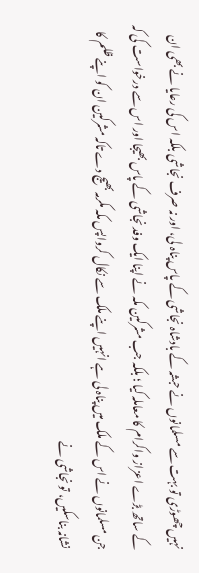نہیں چھوڑی تو بہت سے مسلمانوں نے حبشہ کے بادشاہ نجاشی کے پاس پناہ لی، اور نہ صرف نجاشی بلکہ اس کی رعایا نے بھی ان کے ساتھ بڑے اعزاز واکرام کا معاملہ کیا ؛ بلکہ جب مشرکین مکہ نے اپنا ایک وفد نجاشی کے پاس بھیجا اور اس سے درخواست کی کہ جن مسلمانوں نے اس کے ملک میں پناہ لی ہے انہیں اپنے ملک سے نکال کرواپس مکہ مکرمہ بھیج دے تاکہ مشرکین ان کو اپنے ظلم کا نشانہ بناسکیں، تو نجاشی نے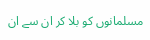مسلمانوں کو بلا کر ان سے ان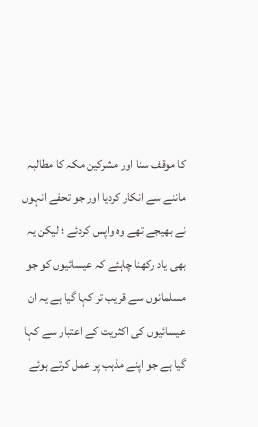کا موقف سنا اور مشرکین مکہ کا مطالبہ ماننے سے انکار کردیا اور جو تحفے انہوں نے بھیجے تھے وہ واپس کردئے ؛ لیکن یہ بھی یاد رکھنا چاہئے کہ عیسائیوں کو جو مسلمانوں سے قریب تر کہا گیا ہے یہ ان عیسائیوں کی اکثریت کے اعتبار سے کہا گیا ہے جو اپنے مذہب پر عمل کرتے ہوئے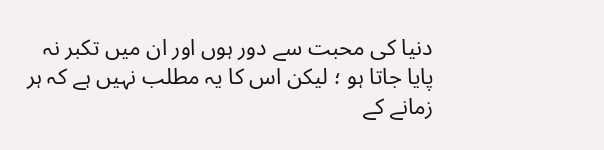دنیا کی محبت سے دور ہوں اور ان میں تکبر نہ پایا جاتا ہو ؛ لیکن اس کا یہ مطلب نہیں ہے کہ ہر زمانے کے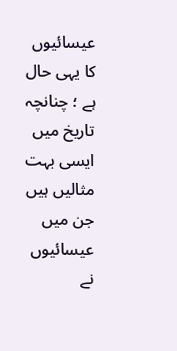عیسائیوں کا یہی حال ہے ؛ چنانچہ تاریخ میں ایسی بہت مثالیں ہیں جن میں عیسائیوں نے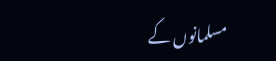مسلمانوں کے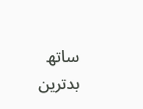ساتھ بدترین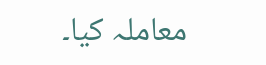معاملہ کیا۔